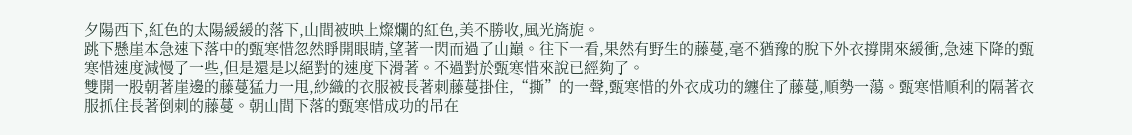夕陽西下,紅色的太陽緩緩的落下,山間被映上燦爛的紅色,美不勝收,風光旖旎。
跳下懸崖本急速下落中的甄寒惜忽然睜開眼睛,望著一閃而過了山巔。往下一看,果然有野生的藤蔓,毫不猶豫的脫下外衣撐開來緩衝,急速下降的甄寒惜速度減慢了一些,但是還是以絕對的速度下滑著。不過對於甄寒惜來說已經夠了。
雙開一股朝著崖邊的藤蔓猛力一甩,紗織的衣服被長著刺藤蔓掛住,“撕”的一聲,甄寒惜的外衣成功的纏住了藤蔓,順勢一蕩。甄寒惜順利的隔著衣服抓住長著倒刺的藤蔓。朝山間下落的甄寒惜成功的吊在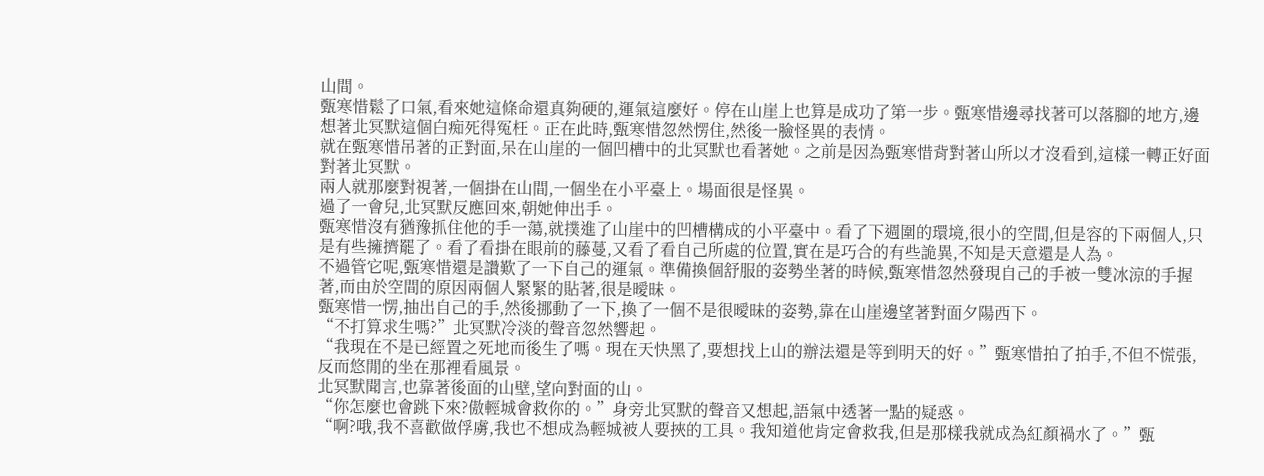山間。
甄寒惜鬆了口氣,看來她這條命還真夠硬的,運氣這麼好。停在山崖上也算是成功了第一步。甄寒惜邊尋找著可以落腳的地方,邊想著北冥默這個白痴死得冤枉。正在此時,甄寒惜忽然愣住,然後一臉怪異的表情。
就在甄寒惜吊著的正對面,呆在山崖的一個凹槽中的北冥默也看著她。之前是因為甄寒惜背對著山所以才沒看到,這樣一轉正好面對著北冥默。
兩人就那麼對視著,一個掛在山間,一個坐在小平臺上。場面很是怪異。
過了一會兒,北冥默反應回來,朝她伸出手。
甄寒惜沒有猶豫抓住他的手一蕩,就撲進了山崖中的凹槽構成的小平臺中。看了下週圍的環境,很小的空間,但是容的下兩個人,只是有些擁擠罷了。看了看掛在眼前的藤蔓,又看了看自己所處的位置,實在是巧合的有些詭異,不知是天意還是人為。
不過管它呢,甄寒惜還是讚歎了一下自己的運氣。準備換個舒服的姿勢坐著的時候,甄寒惜忽然發現自己的手被一雙冰涼的手握著,而由於空間的原因兩個人緊緊的貼著,很是曖昧。
甄寒惜一愣,抽出自己的手,然後挪動了一下,換了一個不是很曖昧的姿勢,靠在山崖邊望著對面夕陽西下。
“不打算求生嗎?”北冥默冷淡的聲音忽然響起。
“我現在不是已經置之死地而後生了嗎。現在天快黑了,要想找上山的辦法還是等到明天的好。”甄寒惜拍了拍手,不但不慌張,反而悠閒的坐在那裡看風景。
北冥默聞言,也靠著後面的山壁,望向對面的山。
“你怎麼也會跳下來?傲輕城會救你的。”身旁北冥默的聲音又想起,語氣中透著一點的疑惑。
“啊?哦,我不喜歡做俘虜,我也不想成為輕城被人要挾的工具。我知道他肯定會救我,但是那樣我就成為紅顏禍水了。”甄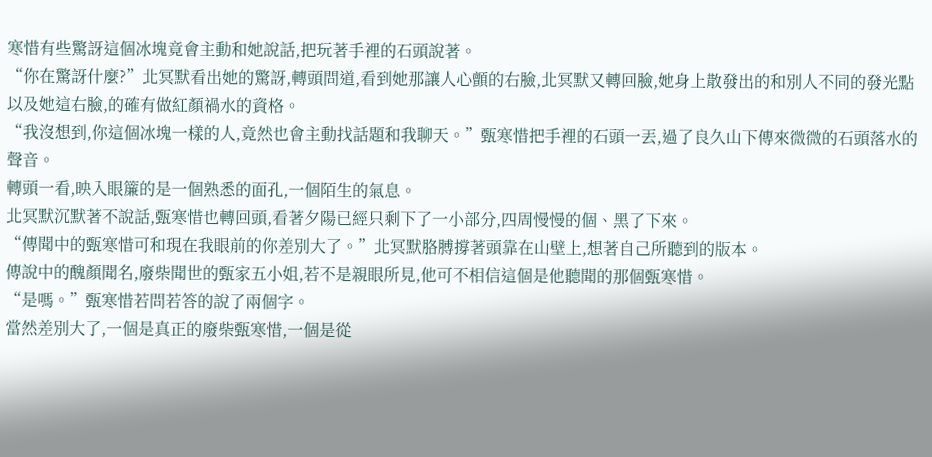寒惜有些驚訝這個冰塊竟會主動和她說話,把玩著手裡的石頭說著。
“你在驚訝什麼?”北冥默看出她的驚訝,轉頭問道,看到她那讓人心顫的右臉,北冥默又轉回臉,她身上散發出的和別人不同的發光點以及她這右臉,的確有做紅顏禍水的資格。
“我沒想到,你這個冰塊一樣的人,竟然也會主動找話題和我聊天。”甄寒惜把手裡的石頭一丟,過了良久山下傳來微微的石頭落水的聲音。
轉頭一看,映入眼簾的是一個熟悉的面孔,一個陌生的氣息。
北冥默沉默著不說話,甄寒惜也轉回頭,看著夕陽已經只剩下了一小部分,四周慢慢的個、黑了下來。
“傳聞中的甄寒惜可和現在我眼前的你差別大了。”北冥默胳膊撐著頭靠在山壁上,想著自己所聽到的版本。
傳說中的醜顏聞名,廢柴聞世的甄家五小姐,若不是親眼所見,他可不相信這個是他聽聞的那個甄寒惜。
“是嗎。”甄寒惜若問若答的說了兩個字。
當然差別大了,一個是真正的廢柴甄寒惜,一個是從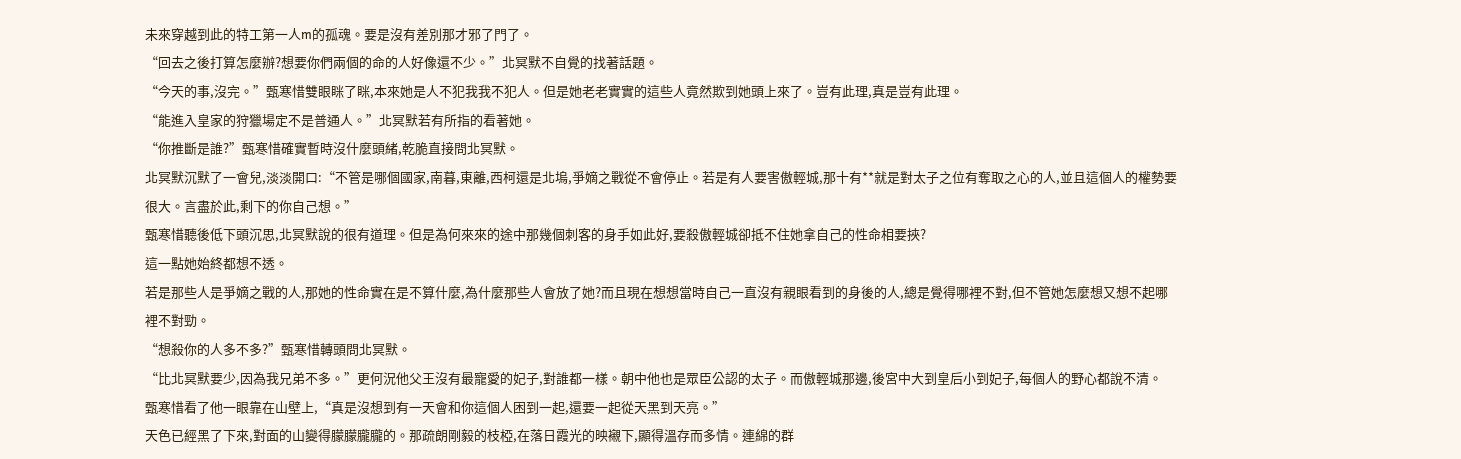未來穿越到此的特工第一人m的孤魂。要是沒有差別那才邪了門了。
“回去之後打算怎麼辦?想要你們兩個的命的人好像還不少。”北冥默不自覺的找著話題。
“今天的事,沒完。”甄寒惜雙眼眯了眯,本來她是人不犯我我不犯人。但是她老老實實的這些人竟然欺到她頭上來了。豈有此理,真是豈有此理。
“能進入皇家的狩獵場定不是普通人。”北冥默若有所指的看著她。
“你推斷是誰?”甄寒惜確實暫時沒什麼頭緒,乾脆直接問北冥默。
北冥默沉默了一會兒,淡淡開口:“不管是哪個國家,南暮,東離,西柯還是北塢,爭嫡之戰從不會停止。若是有人要害傲輕城,那十有**就是對太子之位有奪取之心的人,並且這個人的權勢要很大。言盡於此,剩下的你自己想。”
甄寒惜聽後低下頭沉思,北冥默說的很有道理。但是為何來來的途中那幾個刺客的身手如此好,要殺傲輕城卻抵不住她拿自己的性命相要挾?
這一點她始終都想不透。
若是那些人是爭嫡之戰的人,那她的性命實在是不算什麼,為什麼那些人會放了她?而且現在想想當時自己一直沒有親眼看到的身後的人,總是覺得哪裡不對,但不管她怎麼想又想不起哪裡不對勁。
“想殺你的人多不多?”甄寒惜轉頭問北冥默。
“比北冥默要少,因為我兄弟不多。”更何況他父王沒有最寵愛的妃子,對誰都一樣。朝中他也是眾臣公認的太子。而傲輕城那邊,後宮中大到皇后小到妃子,每個人的野心都說不清。
甄寒惜看了他一眼靠在山壁上,“真是沒想到有一天會和你這個人困到一起,還要一起從天黑到天亮。”
天色已經黑了下來,對面的山變得朦朦朧朧的。那疏朗剛毅的枝椏,在落日霞光的映襯下,顯得溫存而多情。連綿的群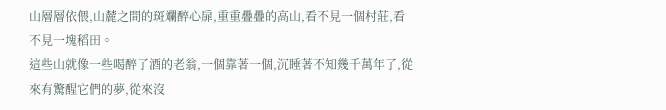山層層依偎,山麓之間的斑斕醉心扉,重重疊疊的高山,看不見一個村莊,看不見一塊稻田。
這些山就像一些喝醉了酒的老翁,一個靠著一個,沉睡著不知幾千萬年了,從來有驚醒它們的夢,從來沒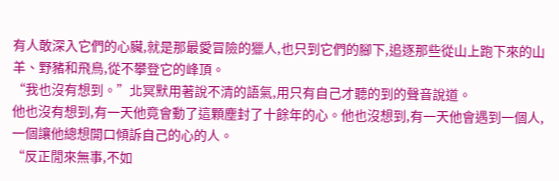有人敢深入它們的心臟,就是那最愛冒險的獵人,也只到它們的腳下,追逐那些從山上跑下來的山羊、野豬和飛鳥,從不攀登它的峰頂。
“我也沒有想到。”北冥默用著說不清的語氣,用只有自己才聽的到的聲音說道。
他也沒有想到,有一天他竟會動了這顆塵封了十餘年的心。他也沒想到,有一天他會遇到一個人,一個讓他總想開口傾訴自己的心的人。
“反正閒來無事,不如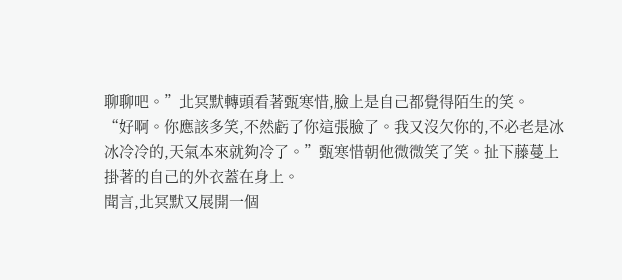聊聊吧。”北冥默轉頭看著甄寒惜,臉上是自己都覺得陌生的笑。
“好啊。你應該多笑,不然虧了你這張臉了。我又沒欠你的,不必老是冰冰冷冷的,天氣本來就夠冷了。”甄寒惜朝他微微笑了笑。扯下藤蔓上掛著的自己的外衣蓋在身上。
聞言,北冥默又展開一個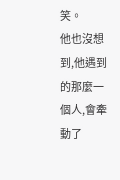笑。
他也沒想到,他遇到的那麼一個人,會牽動了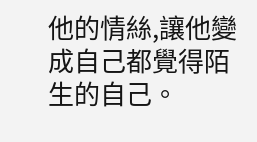他的情絲,讓他變成自己都覺得陌生的自己。